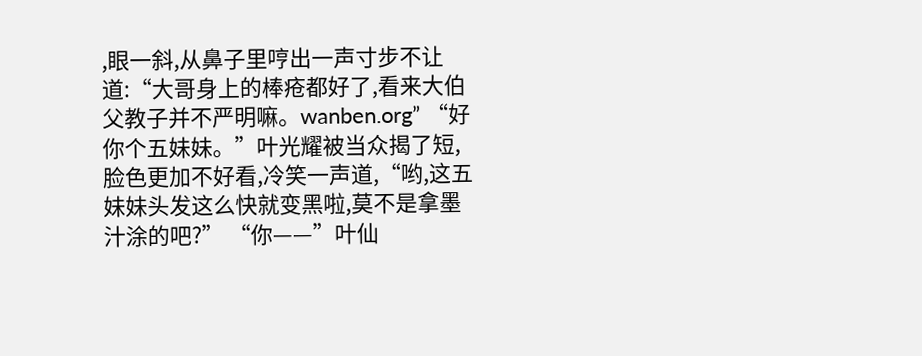,眼一斜,从鼻子里哼出一声寸步不让道:“大哥身上的棒疮都好了,看来大伯父教子并不严明嘛。wanben.org” “好你个五妹妹。”叶光耀被当众揭了短,脸色更加不好看,冷笑一声道,“哟,这五妹妹头发这么快就变黑啦,莫不是拿墨汁涂的吧?” “你——”叶仙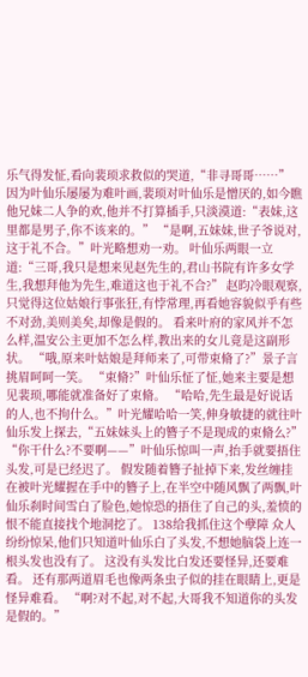乐气得发怔,看向裴顼求救似的哭道,“非寻哥哥……” 因为叶仙乐屡屡为难叶画,裴顼对叶仙乐是憎厌的,如今瞧他兄妹二人争的欢,他并不打算插手,只淡漠道:“表妹,这里都是男子,你不该来的。” “是啊,五妹妹,世子爷说对,这于礼不合。”叶光略想劝一劝。 叶仙乐两眼一立道:“三哥,我只是想来见赵先生的,君山书院有许多女学生,我想拜他为先生,难道这也于礼不合?” 赵昀冷眼观察,只觉得这位姑娘行事张狂,有悖常理,再看她容貌似乎有些不对劲,美则美矣,却像是假的。 看来叶府的家风并不怎么样,温安公主更加不怎么样,教出来的女儿竟是这副形状。 “哦,原来叶姑娘是拜师来了,可带束脩了?”景子言挑眉呵呵一笑。 “束脩?”叶仙乐怔了怔,她来主要是想见裴顼,哪能就准备好了束脩。 “哈哈,先生最是好说话的人,也不拘什么。”叶光耀哈哈一笑,伸身敏捷的就往叶仙乐发上探去,“五妹妹头上的簪子不是现成的束脩么?” “你干什么?不要啊——”叶仙乐惊叫一声,抬手就要捂住头发,可是已经迟了。 假发随着簪子扯掉下来,发丝缠挂在被叶光耀握在手中的簪子上,在半空中随风飘了两飘,叶仙乐刹时间雪白了脸色,她惊恐的捂住了自己的头,羞愤的恨不能直接找个地洞挖了。 138给我抓住这个孽障 众人纷纷惊呆,他们只知道叶仙乐白了头发,不想她脑袋上连一根头发也没有了。 这没有头发比白发还要怪异,还要难看。 还有那两道眉毛也像两条虫子似的挂在眼睛上,更是怪异难看。 “啊?对不起,对不起,大哥我不知道你的头发是假的。”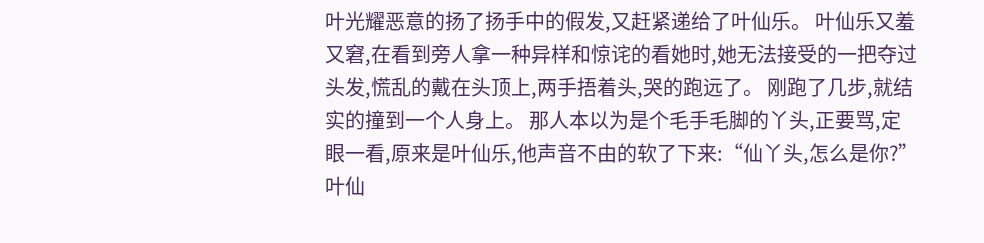叶光耀恶意的扬了扬手中的假发,又赶紧递给了叶仙乐。 叶仙乐又羞又窘,在看到旁人拿一种异样和惊诧的看她时,她无法接受的一把夺过头发,慌乱的戴在头顶上,两手捂着头,哭的跑远了。 刚跑了几步,就结实的撞到一个人身上。 那人本以为是个毛手毛脚的丫头,正要骂,定眼一看,原来是叶仙乐,他声音不由的软了下来:“仙丫头,怎么是你?” 叶仙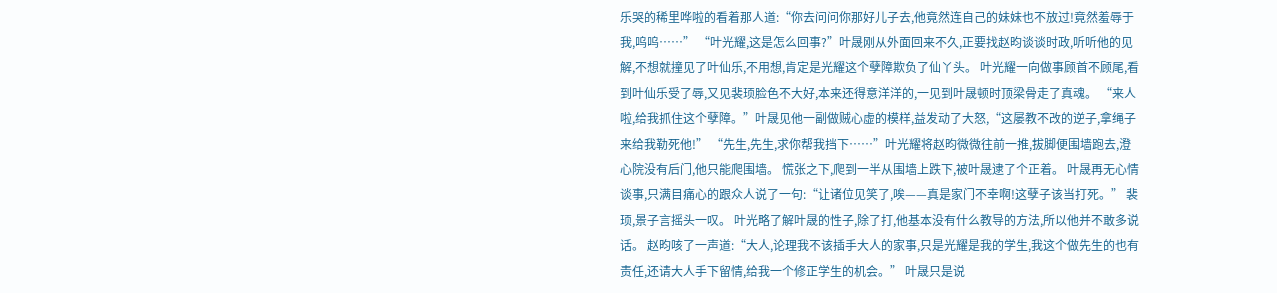乐哭的稀里哗啦的看着那人道:“你去问问你那好儿子去,他竟然连自己的妹妹也不放过!竟然羞辱于我,呜呜……” “叶光耀,这是怎么回事?”叶晟刚从外面回来不久,正要找赵昀谈谈时政,听听他的见解,不想就撞见了叶仙乐,不用想,肯定是光耀这个孽障欺负了仙丫头。 叶光耀一向做事顾首不顾尾,看到叶仙乐受了辱,又见裴顼脸色不大好,本来还得意洋洋的,一见到叶晟顿时顶梁骨走了真魂。 “来人啦,给我抓住这个孽障。”叶晟见他一副做贼心虚的模样,益发动了大怒,“这屡教不改的逆子,拿绳子来给我勒死他!” “先生,先生,求你帮我挡下……”叶光耀将赵昀微微往前一推,拔脚便围墙跑去,澄心院没有后门,他只能爬围墙。 慌张之下,爬到一半从围墙上跌下,被叶晟逮了个正着。 叶晟再无心情谈事,只满目痛心的跟众人说了一句:“让诸位见笑了,唉——真是家门不幸啊!这孽子该当打死。” 裴顼,景子言摇头一叹。 叶光略了解叶晟的性子,除了打,他基本没有什么教导的方法,所以他并不敢多说话。 赵昀咳了一声道:“大人,论理我不该插手大人的家事,只是光耀是我的学生,我这个做先生的也有责任,还请大人手下留情,给我一个修正学生的机会。” 叶晟只是说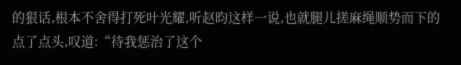的狠话,根本不舍得打死叶光耀,听赵昀这样一说,也就腿儿搓麻绳顺势而下的点了点头,叹道:“待我惩治了这个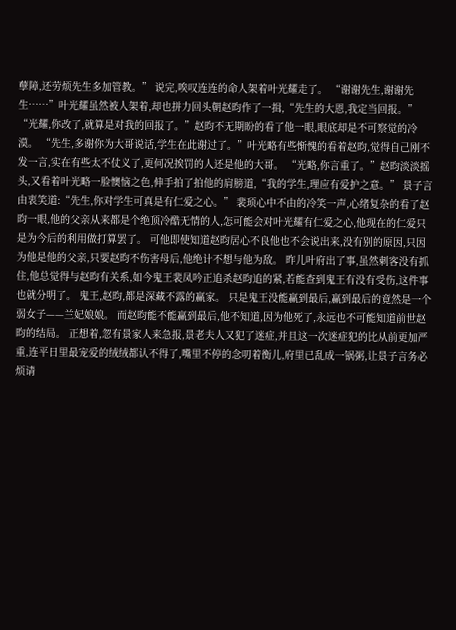孽障,还劳烦先生多加管教。” 说完,唉叹连连的命人架着叶光耀走了。 “谢谢先生,谢谢先生……”叶光耀虽然被人架着,却也拼力回头朝赵昀作了一揖,“先生的大恩,我定当回报。” “光耀,你改了,就算是对我的回报了。”赵昀不无期盼的看了他一眼,眼底却是不可察觉的冷漠。 “先生,多谢你为大哥说话,学生在此谢过了。”叶光略有些惭愧的看着赵昀,觉得自己刚不发一言,实在有些太不仗义了,更何况挨罚的人还是他的大哥。 “光略,你言重了。”赵昀淡淡摇头,又看着叶光略一脸懊恼之色,伸手拍了拍他的肩膀道,“我的学生,理应有爱护之意。” 景子言由衷笑道:“先生,你对学生可真是有仁爱之心。” 裴顼心中不由的冷笑一声,心绪复杂的看了赵昀一眼,他的父亲从来都是个绝顶冷酷无情的人,怎可能会对叶光耀有仁爱之心,他现在的仁爱只是为今后的利用做打算罢了。 可他即使知道赵昀居心不良他也不会说出来,没有别的原因,只因为他是他的父亲,只要赵昀不伤害母后,他绝计不想与他为敌。 昨儿叶府出了事,虽然刺客没有抓住,他总觉得与赵昀有关系,如今鬼王裴凤吟正追杀赵昀追的紧,若能查到鬼王有没有受伤,这件事也就分明了。 鬼王,赵昀,都是深藏不露的赢家。 只是鬼王没能赢到最后,赢到最后的竟然是一个弱女子——兰妃娘娘。 而赵昀能不能赢到最后,他不知道,因为他死了,永远也不可能知道前世赵昀的结局。 正想着,忽有景家人来急报,景老夫人又犯了迷症,并且这一次迷症犯的比从前更加严重,连平日里最宠爱的绒绒都认不得了,嘴里不停的念叨着衡儿,府里已乱成一锅粥,让景子言务必烦请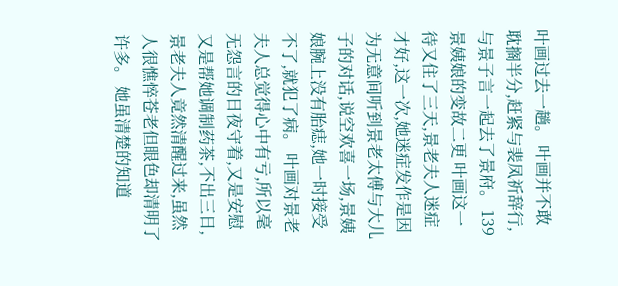叶画过去一趟。 叶画并不敢耽搁半分,赶紧与裴凤祈辞行,与景子言一起去了景府。 139景姨娘的变故二更 叶画这一待又住了三天,景老夫人迷症才好,这一次,她迷症发作是因为无意间听到景老太傅与大儿子的对话,说空欢喜一场,景姨娘腕上没有胎痣,她一时接受不了,就犯了病。 叶画对景老夫人总觉得心中有亏,所以毫无怨言的日夜守着,又是安慰又是帮她调制药茶,不出三日,景老夫人竟然清醒过来,虽然人很憔悴苍老但眼色却清明了许多。 她虽清楚的知道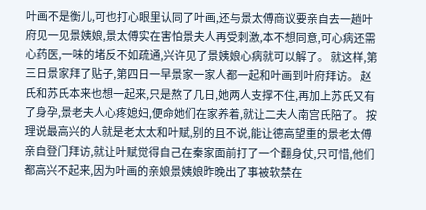叶画不是衡儿,可也打心眼里认同了叶画,还与景太傅商议要亲自去一趟叶府见一见景姨娘,景太傅实在害怕景夫人再受刺激,本不想同意,可心病还需心药医,一味的堵反不如疏通,兴许见了景姨娘心病就可以解了。 就这样,第三日景家拜了贴子,第四日一早景家一家人都一起和叶画到叶府拜访。 赵氏和苏氏本来也想一起来,只是熬了几日,她两人支撑不住,再加上苏氏又有了身孕,景老夫人心疼媳妇,便命她们在家养着,就让二夫人南宫氏陪了。 按理说最高兴的人就是老太太和叶赋,别的且不说,能让德高望重的景老太傅亲自登门拜访,就让叶赋觉得自己在秦家面前打了一个翻身仗,只可惜,他们都高兴不起来,因为叶画的亲娘景姨娘昨晚出了事被软禁在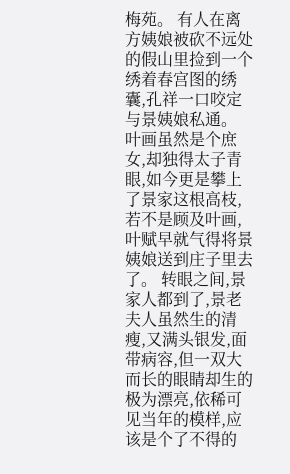梅苑。 有人在离方姨娘被砍不远处的假山里捡到一个绣着春宫图的绣囊,孔祥一口咬定与景姨娘私通。 叶画虽然是个庶女,却独得太子青眼,如今更是攀上了景家这根高枝,若不是顾及叶画,叶赋早就气得将景姨娘送到庄子里去了。 转眼之间,景家人都到了,景老夫人虽然生的清瘦,又满头银发,面带病容,但一双大而长的眼睛却生的极为漂亮,依稀可见当年的模样,应该是个了不得的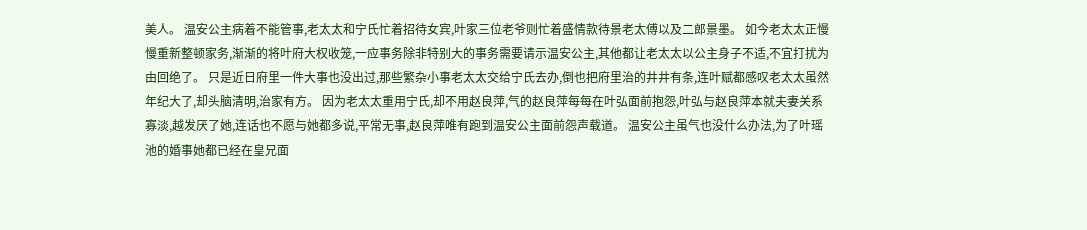美人。 温安公主病着不能管事,老太太和宁氏忙着招待女宾,叶家三位老爷则忙着盛情款待景老太傅以及二郎景墨。 如今老太太正慢慢重新整顿家务,渐渐的将叶府大权收笼,一应事务除非特别大的事务需要请示温安公主,其他都让老太太以公主身子不适,不宜打扰为由回绝了。 只是近日府里一件大事也没出过,那些繁杂小事老太太交给宁氏去办,倒也把府里治的井井有条,连叶赋都感叹老太太虽然年纪大了,却头脑清明,治家有方。 因为老太太重用宁氏,却不用赵良萍,气的赵良萍每每在叶弘面前抱怨,叶弘与赵良萍本就夫妻关系寡淡,越发厌了她,连话也不愿与她都多说,平常无事,赵良萍唯有跑到温安公主面前怨声载道。 温安公主虽气也没什么办法,为了叶瑶池的婚事她都已经在皇兄面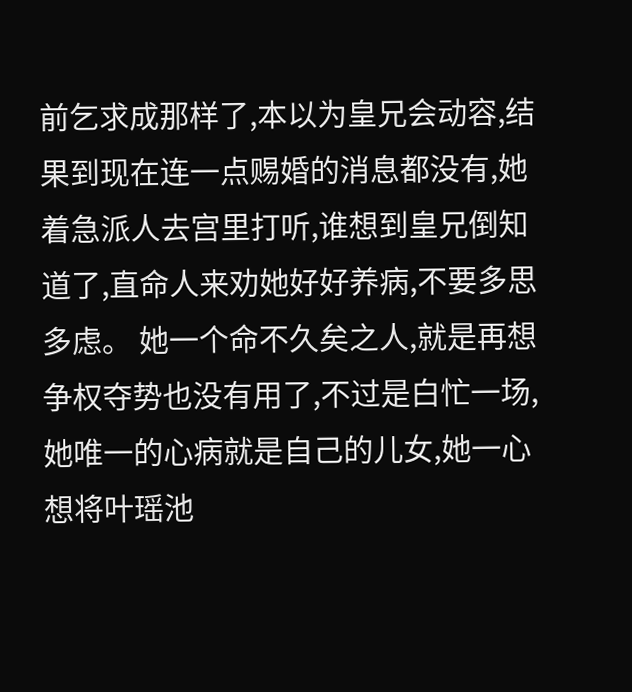前乞求成那样了,本以为皇兄会动容,结果到现在连一点赐婚的消息都没有,她着急派人去宫里打听,谁想到皇兄倒知道了,直命人来劝她好好养病,不要多思多虑。 她一个命不久矣之人,就是再想争权夺势也没有用了,不过是白忙一场,她唯一的心病就是自己的儿女,她一心想将叶瑶池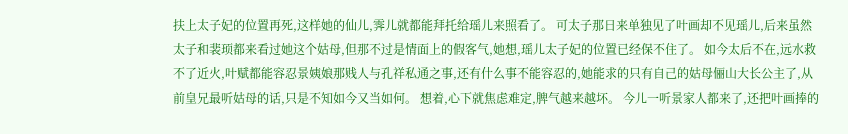扶上太子妃的位置再死,这样她的仙儿,霁儿就都能拜托给瑶儿来照看了。 可太子那日来单独见了叶画却不见瑶儿,后来虽然太子和裴顼都来看过她这个姑母,但那不过是情面上的假客气,她想,瑶儿太子妃的位置已经保不住了。 如今太后不在,远水救不了近火,叶赋都能容忍景姨娘那贱人与孔祥私通之事,还有什么事不能容忍的,她能求的只有自己的姑母俪山大长公主了,从前皇兄最听姑母的话,只是不知如今又当如何。 想着,心下就焦虑难定,脾气越来越坏。 今儿一听景家人都来了,还把叶画捧的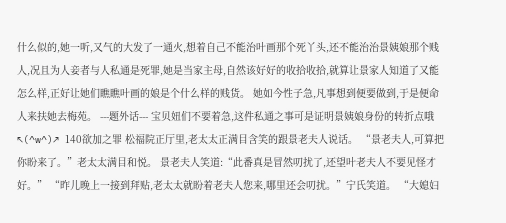什么似的,她一听,又气的大发了一通火,想着自己不能治叶画那个死丫头,还不能治治景姨娘那个贱人,况且为人妾者与人私通是死罪,她是当家主母,自然该好好的收拾收拾,就算让景家人知道了又能怎么样,正好让她们瞧瞧叶画的娘是个什么样的贱货。 她如今性子急,凡事想到便要做到,于是便命人来扶她去梅苑。 ---题外话--- 宝贝妞们不要着急,这件私通之事可是证明景姨娘身份的转折点哦↖(^w^)↗ 140欲加之罪 松福院正厅里,老太太正满目含笑的跟景老夫人说话。 “景老夫人,可算把你盼来了。”老太太满目和悦。 景老夫人笑道:“此番真是冒然叨扰了,还望叶老夫人不要见怪才好。” “昨儿晚上一接到拜贴,老太太就盼着老夫人您来,哪里还会叨扰。”宁氏笑道。 “大媳妇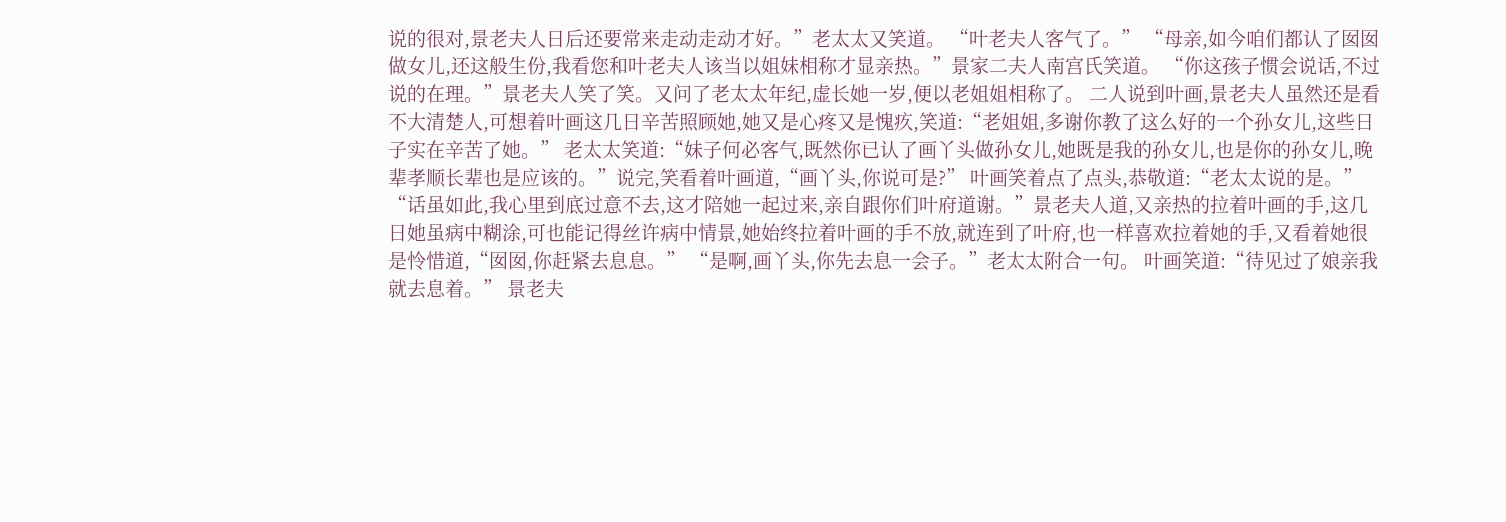说的很对,景老夫人日后还要常来走动走动才好。”老太太又笑道。 “叶老夫人客气了。” “母亲,如今咱们都认了囡囡做女儿,还这般生份,我看您和叶老夫人该当以姐妹相称才显亲热。”景家二夫人南宫氏笑道。 “你这孩子惯会说话,不过说的在理。”景老夫人笑了笑。又问了老太太年纪,虚长她一岁,便以老姐姐相称了。 二人说到叶画,景老夫人虽然还是看不大清楚人,可想着叶画这几日辛苦照顾她,她又是心疼又是愧疚,笑道:“老姐姐,多谢你教了这么好的一个孙女儿,这些日子实在辛苦了她。” 老太太笑道:“妹子何必客气,既然你已认了画丫头做孙女儿,她既是我的孙女儿,也是你的孙女儿,晚辈孝顺长辈也是应该的。”说完,笑看着叶画道,“画丫头,你说可是?” 叶画笑着点了点头,恭敬道:“老太太说的是。” “话虽如此,我心里到底过意不去,这才陪她一起过来,亲自跟你们叶府道谢。”景老夫人道,又亲热的拉着叶画的手,这几日她虽病中糊涂,可也能记得丝许病中情景,她始终拉着叶画的手不放,就连到了叶府,也一样喜欢拉着她的手,又看着她很是怜惜道,“囡囡,你赶紧去息息。” “是啊,画丫头,你先去息一会子。”老太太附合一句。 叶画笑道:“待见过了娘亲我就去息着。” 景老夫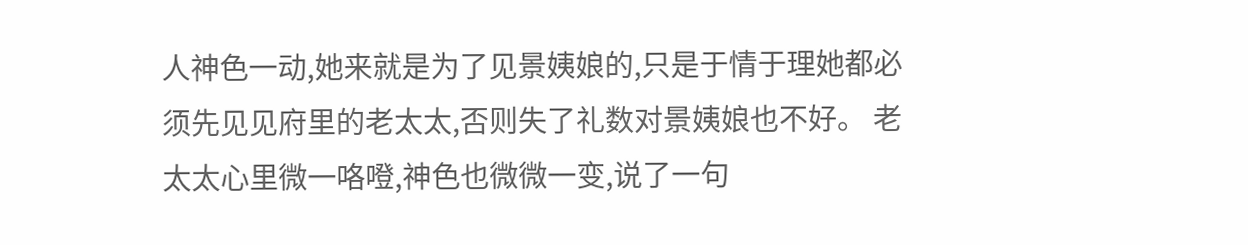人神色一动,她来就是为了见景姨娘的,只是于情于理她都必须先见见府里的老太太,否则失了礼数对景姨娘也不好。 老太太心里微一咯噔,神色也微微一变,说了一句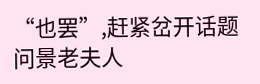“也罢”,赶紧岔开话题问景老夫人